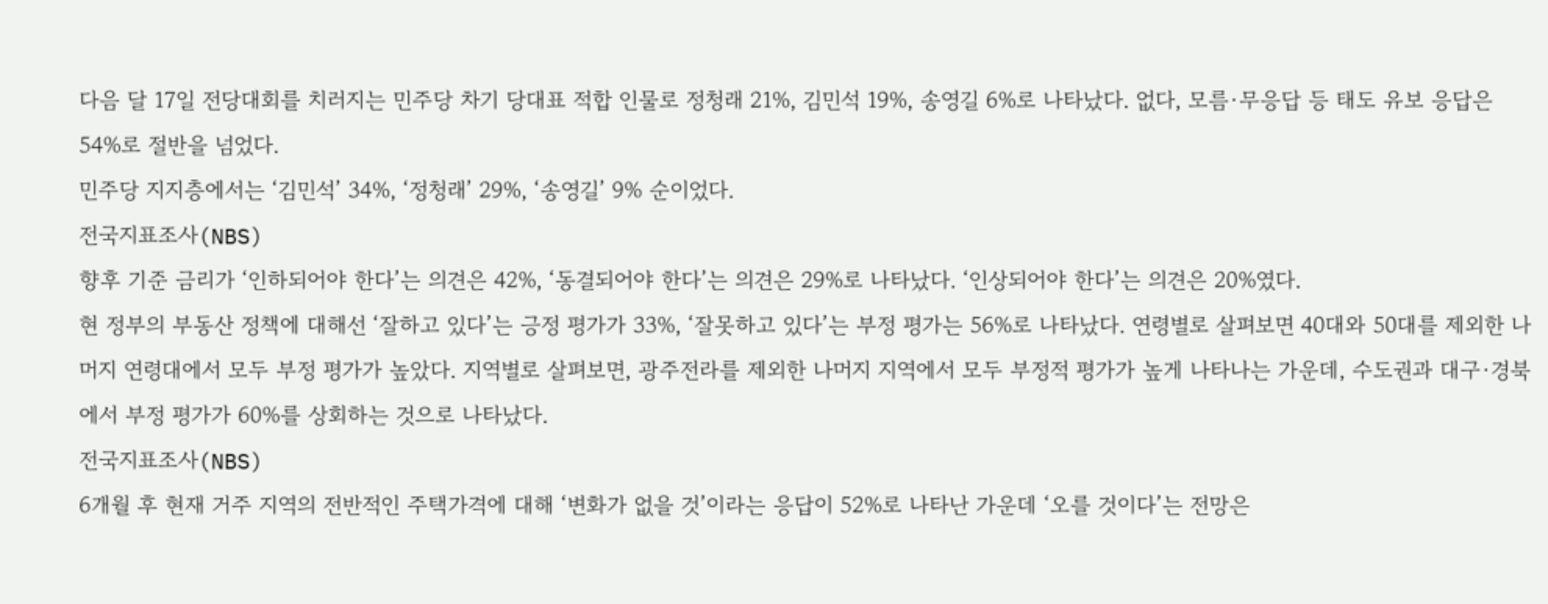다음 달 17일 전당대회를 치러지는 민주당 차기 당대표 적합 인물로 정청래 21%, 김민석 19%, 송영길 6%로 나타났다. 없다, 모름·무응답 등 태도 유보 응답은 54%로 절반을 넘었다.
민주당 지지층에서는 ‘김민석’ 34%, ‘정청래’ 29%, ‘송영길’ 9% 순이었다.
전국지표조사(NBS)
향후 기준 금리가 ‘인하되어야 한다’는 의견은 42%, ‘동결되어야 한다’는 의견은 29%로 나타났다. ‘인상되어야 한다’는 의견은 20%였다.
현 정부의 부동산 정책에 대해선 ‘잘하고 있다’는 긍정 평가가 33%, ‘잘못하고 있다’는 부정 평가는 56%로 나타났다. 연령별로 살펴보면 40대와 50대를 제외한 나머지 연령대에서 모두 부정 평가가 높았다. 지역별로 살펴보면, 광주전라를 제외한 나머지 지역에서 모두 부정적 평가가 높게 나타나는 가운데, 수도권과 대구·경북에서 부정 평가가 60%를 상회하는 것으로 나타났다.
전국지표조사(NBS)
6개월 후 현재 거주 지역의 전반적인 주택가격에 대해 ‘변화가 없을 것’이라는 응답이 52%로 나타난 가운데 ‘오를 것이다’는 전망은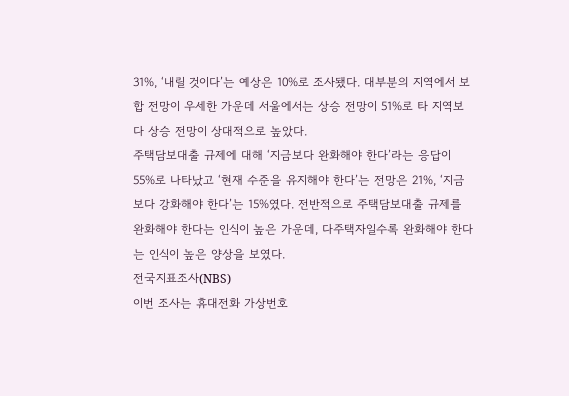31%, ‘내릴 것이다’는 예상은 10%로 조사됐다. 대부분의 지역에서 보합 전망이 우세한 가운데 서울에서는 상승 전망이 51%로 타 지역보다 상승 전망이 상대적으로 높았다.
주택담보대출 규제에 대해 ‘지금보다 완화해야 한다’라는 응답이 55%로 나타났고 ‘현재 수준을 유지해야 한다’는 전망은 21%, ‘지금보다 강화해야 한다’는 15%였다. 전반적으로 주택담보대출 규제를 완화해야 한다는 인식이 높은 가운데, 다주택자일수록 완화해야 한다는 인식이 높은 양상을 보였다.
전국지표조사(NBS)
이번 조사는 휴대전화 가상번호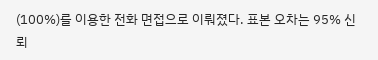(100%)를 이용한 전화 면접으로 이뤄졌다. 표본 오차는 95% 신뢰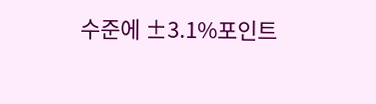수준에 ±3.1%포인트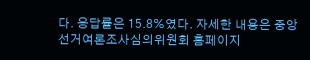다. 응답률은 15.8%였다. 자세한 내용은 중앙선거여론조사심의위원회 홈페이지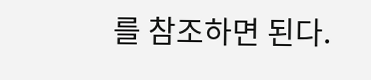를 참조하면 된다.